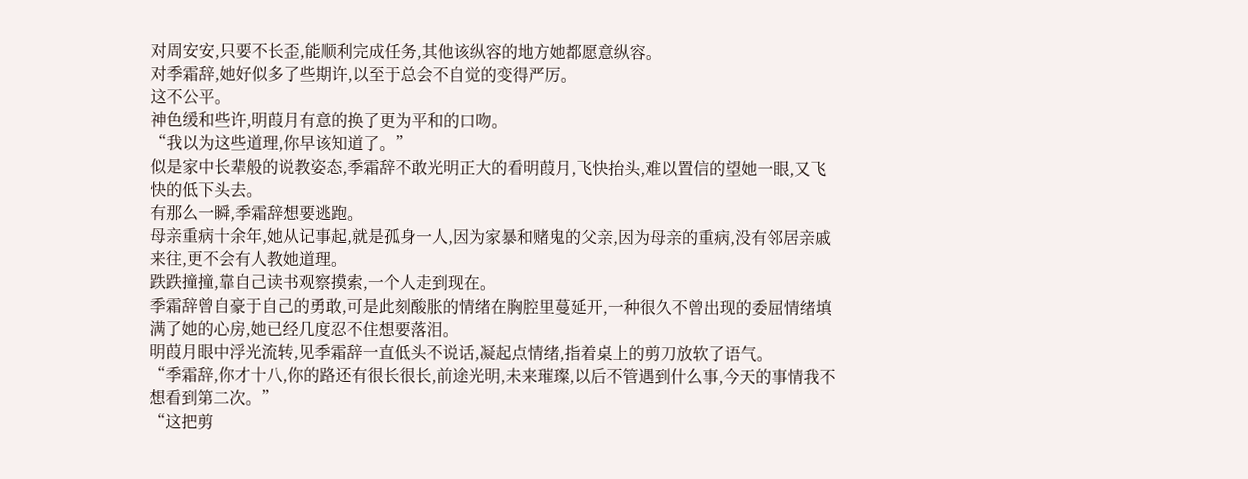对周安安,只要不长歪,能顺利完成任务,其他该纵容的地方她都愿意纵容。
对季霜辞,她好似多了些期许,以至于总会不自觉的变得严厉。
这不公平。
神色缓和些许,明葭月有意的换了更为平和的口吻。
“我以为这些道理,你早该知道了。”
似是家中长辈般的说教姿态,季霜辞不敢光明正大的看明葭月,飞快抬头,难以置信的望她一眼,又飞快的低下头去。
有那么一瞬,季霜辞想要逃跑。
母亲重病十余年,她从记事起,就是孤身一人,因为家暴和赌鬼的父亲,因为母亲的重病,没有邻居亲戚来往,更不会有人教她道理。
跌跌撞撞,靠自己读书观察摸索,一个人走到现在。
季霜辞曾自豪于自己的勇敢,可是此刻酸胀的情绪在胸腔里蔓延开,一种很久不曾出现的委屈情绪填满了她的心房,她已经几度忍不住想要落泪。
明葭月眼中浮光流转,见季霜辞一直低头不说话,凝起点情绪,指着桌上的剪刀放软了语气。
“季霜辞,你才十八,你的路还有很长很长,前途光明,未来璀璨,以后不管遇到什么事,今天的事情我不想看到第二次。”
“这把剪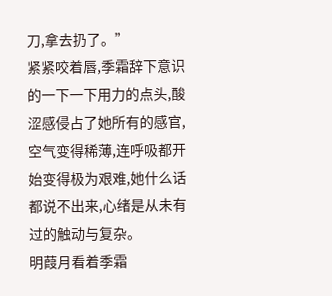刀,拿去扔了。”
紧紧咬着唇,季霜辞下意识的一下一下用力的点头,酸涩感侵占了她所有的感官,空气变得稀薄,连呼吸都开始变得极为艰难,她什么话都说不出来,心绪是从未有过的触动与复杂。
明葭月看着季霜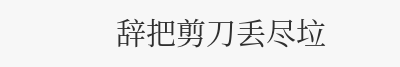辞把剪刀丢尽垃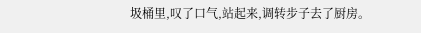圾桶里,叹了口气,站起来,调转步子去了厨房。